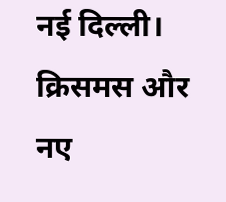नई दिल्ली। क्रिसमस और नए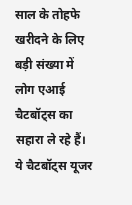साल के तोहफे खरीदने के लिए बड़ी संख्या में लोग एआई चैटबॉट्स का सहारा ले रहे हैं। ये चैटबॉट्स यूजर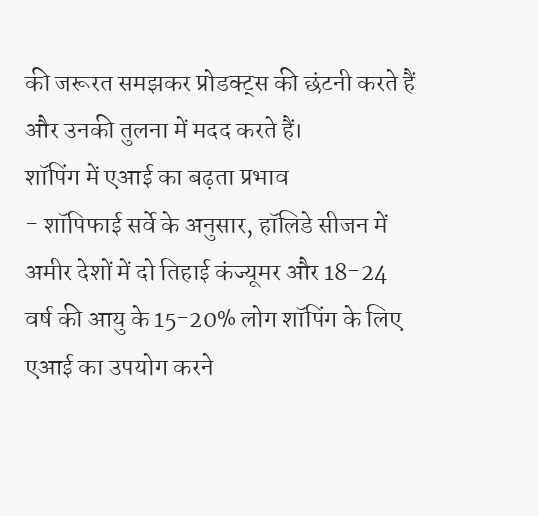की जरूरत समझकर प्रोडक्ट्स की छंटनी करते हैं और उनकी तुलना में मदद करते हैं।
शॉपिंग में एआई का बढ़ता प्रभाव
- शॉपिफाई सर्वे के अनुसार, हॉलिडे सीजन में अमीर देशों में दो तिहाई कंज्यूमर और 18-24 वर्ष की आयु के 15-20% लोग शॉपिंग के लिए एआई का उपयोग करने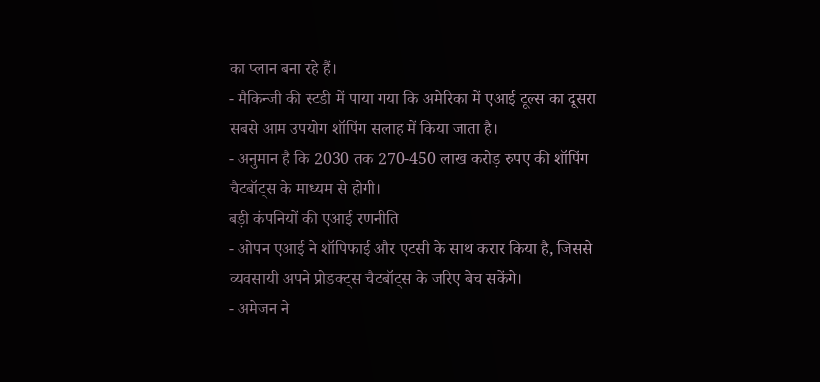का प्लान बना रहे हैं।
- मैकिन्जी की स्टडी में पाया गया कि अमेरिका में एआई टूल्स का दूसरा सबसे आम उपयोग शॉपिंग सलाह में किया जाता है।
- अनुमान है कि 2030 तक 270-450 लाख करोड़ रुपए की शॉपिंग चैटबॉट्स के माध्यम से होगी।
बड़ी कंपनियों की एआई रणनीति
- ओपन एआई ने शॉपिफाई और एटसी के साथ करार किया है, जिससे व्यवसायी अपने प्रोडक्ट्स चैटबॉट्स के जरिए बेच सकेंगे।
- अमेजन ने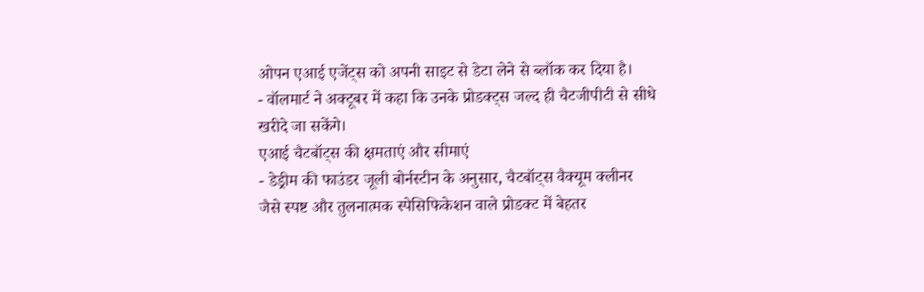ओपन एआई एजेंट्स को अपनी साइट से डेटा लेने से ब्लॉक कर दिया है।
- वॉलमार्ट ने अक्टूबर में कहा कि उनके प्रोडक्ट्स जल्द ही चैटजीपीटी से सीधे खरीदे जा सकेंगे।
एआई चैटबॉट्स की क्षमताएं और सीमाएं
- डेड्रीम की फाउंडर जूली बोर्नस्टीन के अनुसार, चैटबॉट्स वैक्यूम क्लीनर जैसे स्पष्ट और तुलनात्मक स्पेसिफिकेशन वाले प्रोडक्ट में बेहतर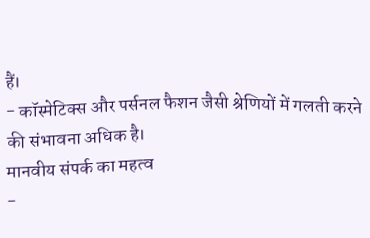हैं।
- कॉस्मेटिक्स और पर्सनल फैशन जैसी श्रेणियों में गलती करने की संभावना अधिक है।
मानवीय संपर्क का महत्व
-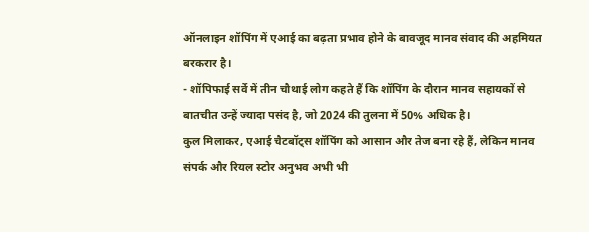ऑनलाइन शॉपिंग में एआई का बढ़ता प्रभाव होने के बावजूद मानव संवाद की अहमियत बरकरार है।
- शॉपिफाई सर्वे में तीन चौथाई लोग कहते हैं कि शॉपिंग के दौरान मानव सहायकों से बातचीत उन्हें ज्यादा पसंद है, जो 2024 की तुलना में 50% अधिक है।
कुल मिलाकर, एआई चैटबॉट्स शॉपिंग को आसान और तेज बना रहे हैं, लेकिन मानव संपर्क और रियल स्टोर अनुभव अभी भी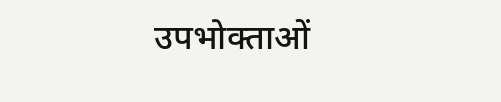उपभोक्ताओं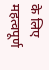के लिए महत्वपूर्ण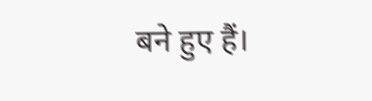बने हुए हैं।